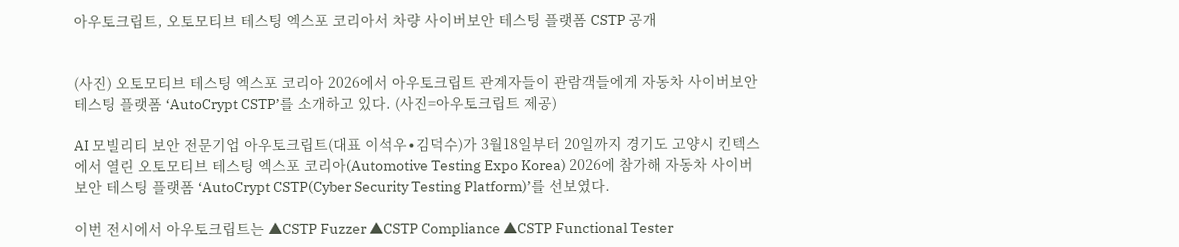아우토크립트, 오토모티브 테스팅 엑스포 코리아서 차량 사이버보안 테스팅 플랫폼 CSTP 공개


(사진) 오토모티브 테스팅 엑스포 코리아 2026에서 아우토크립트 관계자들이 관람객들에게 자동차 사이버보안 테스팅 플랫폼 ‘AutoCrypt CSTP’를 소개하고 있다. (사진=아우토크립트 제공)

AI 모빌리티 보안 전문기업 아우토크립트(대표 이석우∙김덕수)가 3월18일부터 20일까지 경기도 고양시 킨텍스에서 열린 오토모티브 테스팅 엑스포 코리아(Automotive Testing Expo Korea) 2026에 참가해 자동차 사이버보안 테스팅 플랫폼 ‘AutoCrypt CSTP(Cyber Security Testing Platform)’를 선보였다.

이번 전시에서 아우토크립트는 ▲CSTP Fuzzer ▲CSTP Compliance ▲CSTP Functional Tester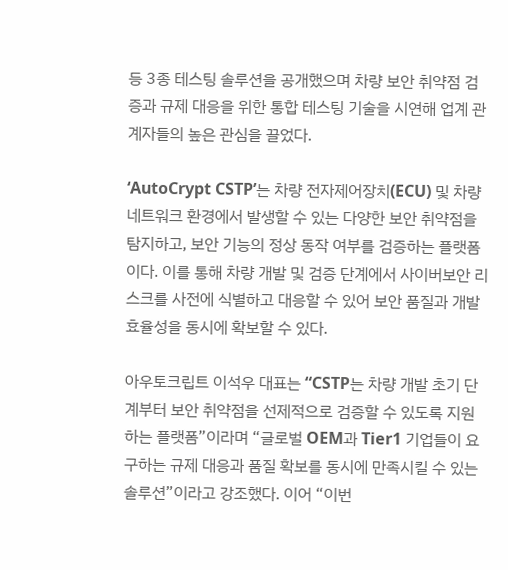등 3종 테스팅 솔루션을 공개했으며 차량 보안 취약점 검증과 규제 대응을 위한 통합 테스팅 기술을 시연해 업계 관계자들의 높은 관심을 끌었다.

‘AutoCrypt CSTP’는 차량 전자제어장치(ECU) 및 차량 네트워크 환경에서 발생할 수 있는 다양한 보안 취약점을 탐지하고, 보안 기능의 정상 동작 여부를 검증하는 플랫폼이다. 이를 통해 차량 개발 및 검증 단계에서 사이버보안 리스크를 사전에 식별하고 대응할 수 있어 보안 품질과 개발 효율성을 동시에 확보할 수 있다.

아우토크립트 이석우 대표는 “CSTP는 차량 개발 초기 단계부터 보안 취약점을 선제적으로 검증할 수 있도록 지원하는 플랫폼”이라며 “글로벌 OEM과 Tier1 기업들이 요구하는 규제 대응과 품질 확보를 동시에 만족시킬 수 있는 솔루션”이라고 강조했다. 이어 “이번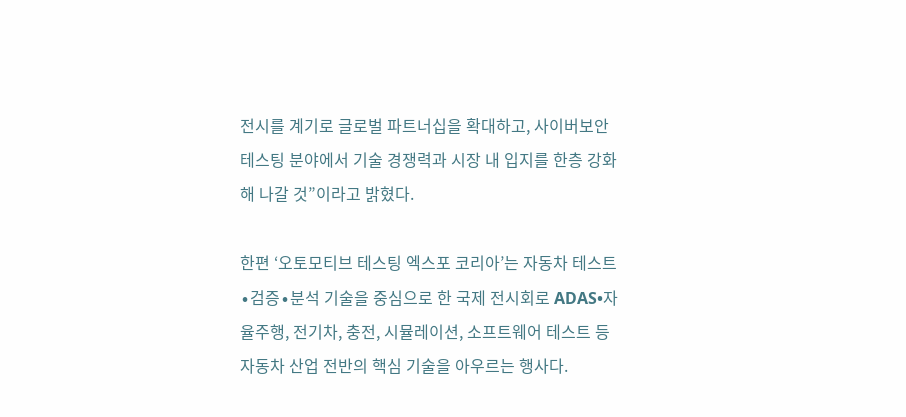전시를 계기로 글로벌 파트너십을 확대하고, 사이버보안 테스팅 분야에서 기술 경쟁력과 시장 내 입지를 한층 강화해 나갈 것”이라고 밝혔다.

한편 ‘오토모티브 테스팅 엑스포 코리아’는 자동차 테스트∙검증∙분석 기술을 중심으로 한 국제 전시회로 ADAS•자율주행, 전기차, 충전, 시뮬레이션, 소프트웨어 테스트 등 자동차 산업 전반의 핵심 기술을 아우르는 행사다.